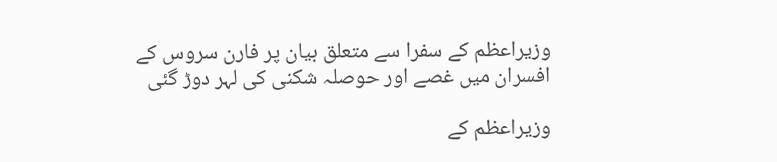وزیراعظم کے سفرا سے متعلق بیان پر فارن سروس کے افسران میں غصے اور حوصلہ شکنی کی لہر دوڑ گئی

وزیراعظم کے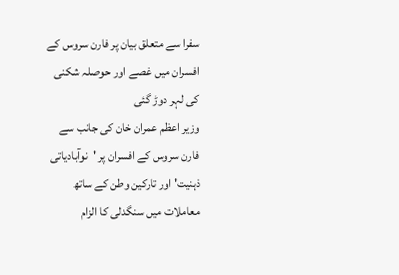سفرا سے متعلق بیان پر فارن سروس کے افسران میں غصے اور حوصلہ شکنی کی لہر دوڑ گئی
وزیر اعظم عمران خان کی جانب سے فارن سروس کے افسران پر 'نوآبادیاتی ذہنیت' اور تارکین وطن کے ساتھ معاملات میں سنگدلی کا الزام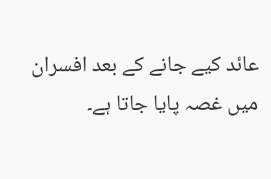عائد کیے جانے کے بعد افسران میں غصہ پایا جاتا ہے۔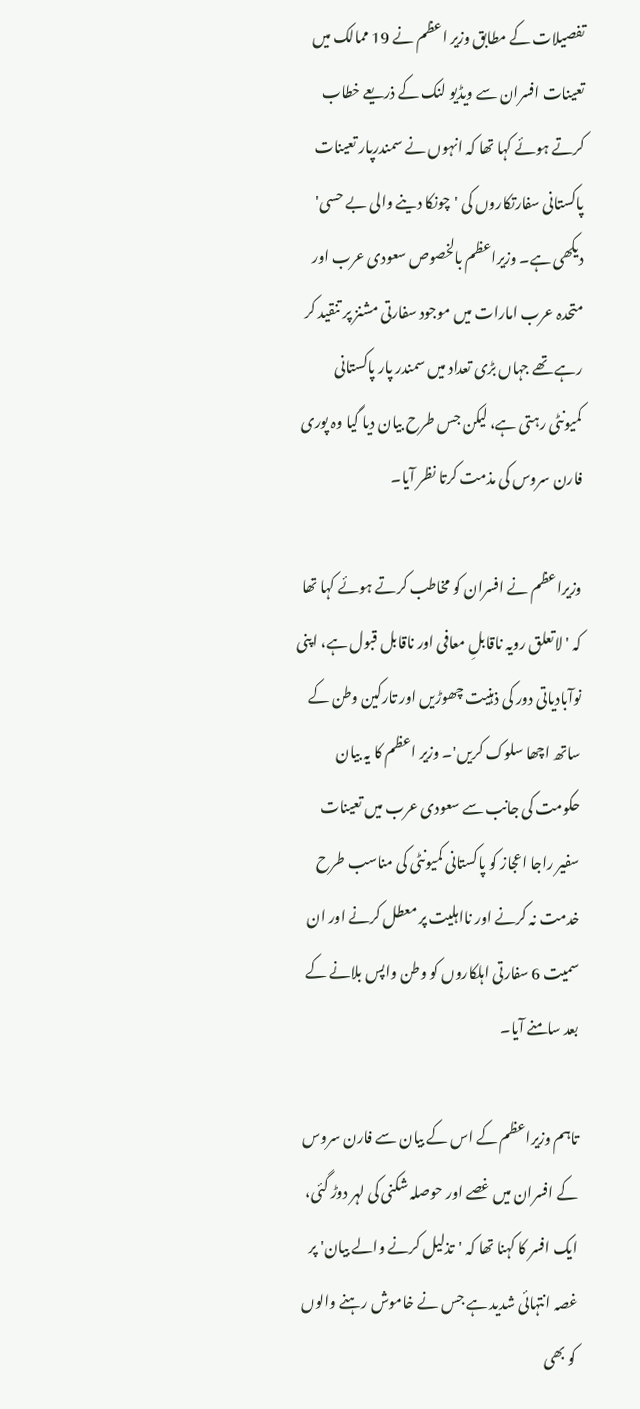تفصیلات کے مطابق وزیر اعظم نے 19 ممالک میں تعینات افسران سے ویڈیو لنک کے ذریعے خطاب کرتے ہوئے کہا تھا کہ انہوں نے سمندرپار تعینات پاکستانی سفارتکاروں کی 'چونکا دینے والی بے حسی' دیکھی ہے۔ وزیراعظم بالخصوص سعودی عرب اور متحدہ عرب امارات میں موجود سفارتی مشنز پر تنقید کر رہے تھے جہاں بڑی تعداد میں سمندر پار پاکستانی کمیونٹی رہتی ہے، لیکن جس طرح بیان دیا گیا وہ پوری فارن سروس کی مذمت کرتا نظر آیا۔

وزیراعظم نے افسران کو مخاطب کرتے ہوئے کہا تھا کہ 'لاتعلق رویہ ناقابلِ معافی اور ناقابل قبول ہے، اپنی نوآبادیاتی دور کی ذہنیت چھوڑیں اور تارکین وطن کے ساتھ اچھا سلوک کریں'۔ وزیر اعظم کا یہ بیان حکومت کی جانب سے سعودی عرب میں تعینات سفیر راجا اعجاز کو پاکستانی کمیونٹی کی مناسب طرح خدمت نہ کرنے اور نااہلیت پر معطل کرنے اور ان سمیت 6 سفارتی اہلکاروں کو وطن واپس بلانے کے بعد سامنے آیا۔

تاہم وزیراعظم کے اس کے بیان سے فارن سروس کے افسران میں غصے اور حوصلہ شکنی کی لہر دوڑ گئی، ایک افسر کا کہنا تھا کہ 'تذلیل کرنے والے بیان' پر غصہ انتہائی شدید ہے جس نے خاموش رہنے والوں کو بھی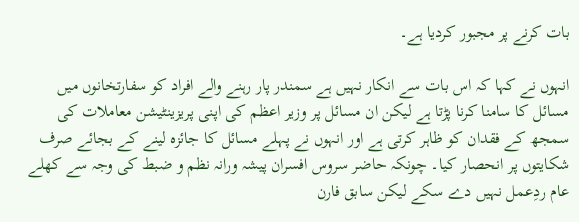بات کرنے پر مجبور کردیا ہے۔

انہوں نے کہا کہ اس بات سے انکار نہیں ہے سمندر پار رہنے والے افراد کو سفارتخانوں میں مسائل کا سامنا کرنا پڑتا ہے لیکن ان مسائل پر وزیر اعظم کی اپنی پریزینٹیشن معاملات کی سمجھ کے فقدان کو ظاہر کرتی ہے اور انہوں نے پہلے مسائل کا جائزہ لینے کے بجائے صرف شکایتوں پر انحصار کیا۔ چونکہ حاضر سروس افسران پیشہ ورانہ نظم و ضبط کی وجہ سے کھلے عام ردِعمل نہیں دے سکے لیکن سابق فارن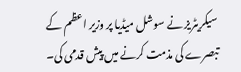سیکریٹریز نے سوشل میڈیا پر وزیر اعظم کے تبصرے کی مذمت کرنے میں پیش قدمی کی۔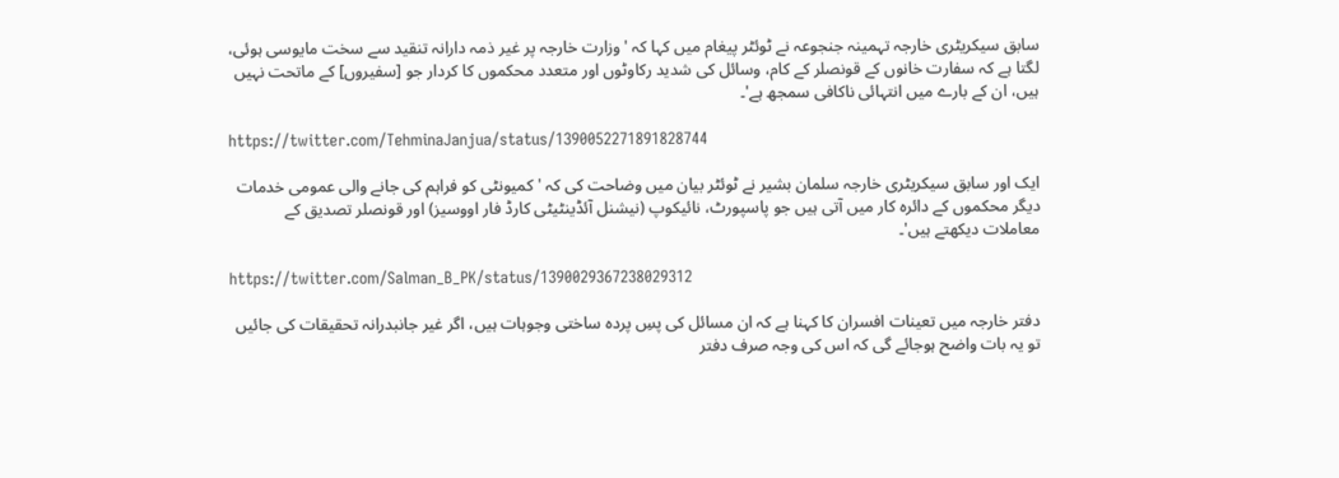سابق سیکریٹری خارجہ تہمینہ جنجوعہ نے ٹوئٹر پیغام میں کہا کہ 'وزارت خارجہ پر غیر ذمہ دارانہ تنقید سے سخت مایوسی ہوئی، لگتا ہے کہ سفارت خانوں کے قونصلر کے کام، وسائل کی شدید رکاوٹوں اور متعدد محکموں کا کردار جو [سفیروں] کے ماتحت نہیں ہیں، ان کے بارے میں انتہائی ناکافی سمجھ ہے'۔

https://twitter.com/TehminaJanjua/status/1390052271891828744

ایک اور سابق سیکریٹری خارجہ سلمان بشیر نے ٹوئٹر بیان میں وضاحت کی کہ 'کمیونٹی کو فراہم کی جانے والی عمومی خدمات دیگر محکموں کے دائرہ کار میں آتی ہیں جو پاسپورٹ، نائیکوپ (نیشنل آئڈینٹیٹی کارڈ فار اووسیز) اور قونصلر تصدیق کے معاملات دیکھتے ہیں'۔

https://twitter.com/Salman_B_PK/status/1390029367238029312

دفتر خارجہ میں تعینات افسران کا کہنا ہے کہ ان مسائل کی پسِ پردہ ساختی وجوہات ہیں، اگر غیر جانبدرانہ تحقیقات کی جائیں تو یہ بات واضح ہوجائے گی کہ اس کی وجہ صرف دفتر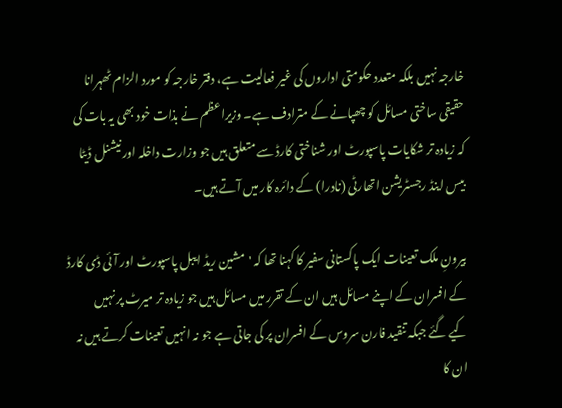خارجہ نہیں بلکہ متعدد حکومتی اداروں کی غیر فعالیت ہے، دفتر خارجہ کو مورد الزام ٹھہرانا حقیقی ساختی مسائل کو چھپانے کے مترادف ہے۔ وزیراعظم نے بذات خود بھی یہ بات کی کہ زیادہ تر شکایات پاسپورٹ اور شناختی کارڈ سے متعلق ہیں جو وزارت داخلہ اور نیشنل ڈیٹا بیس اینڈ رجسٹریشن اتھارٹی (نادرا) کے دائرہ کار میں آتے ہیں۔

بیرونِ ملک تعینات ایک پاکستانی سفیر کا کہنا تھا کہ 'مشین ریڈ ایبل پاسپورٹ اور آئی ڈی کارڈ کے افسران کے اپنے مسائل ہیں ان کے تقرر میں مسائل ہیں جو زیادہ تر میرٹ پر نہیں کیے گئے جبکہ تنقید فارن سروس کے افسران پر کی جاتی ہے جو نہ انہیں تعینات کرتے ہیں نہ ان کا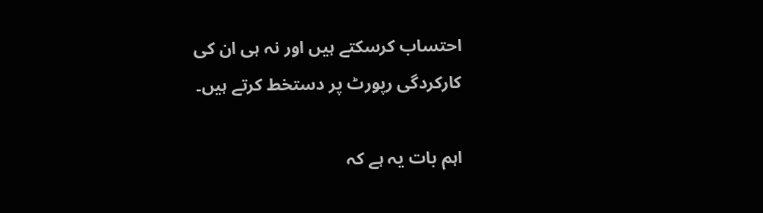احتساب کرسکتے ہیں اور نہ ہی ان کی کارکردگی رپورٹ پر دستخط کرتے ہیں۔

اہم بات یہ ہے کہ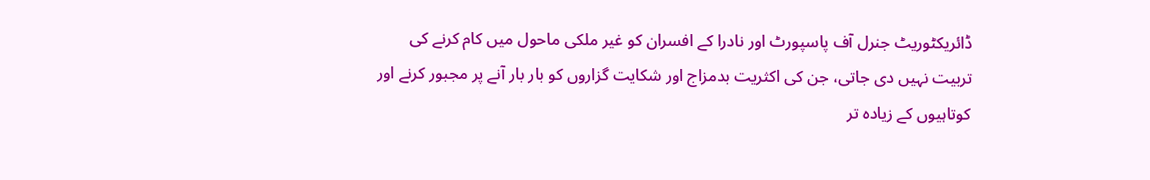ڈائریکٹوریٹ جنرل آف پاسپورٹ اور نادرا کے افسران کو غیر ملکی ماحول میں کام کرنے کی تربیت نہیں دی جاتی، جن کی اکثریت بدمزاج اور شکایت گزاروں کو بار بار آنے پر مجبور کرنے اور کوتاہیوں کے زیادہ تر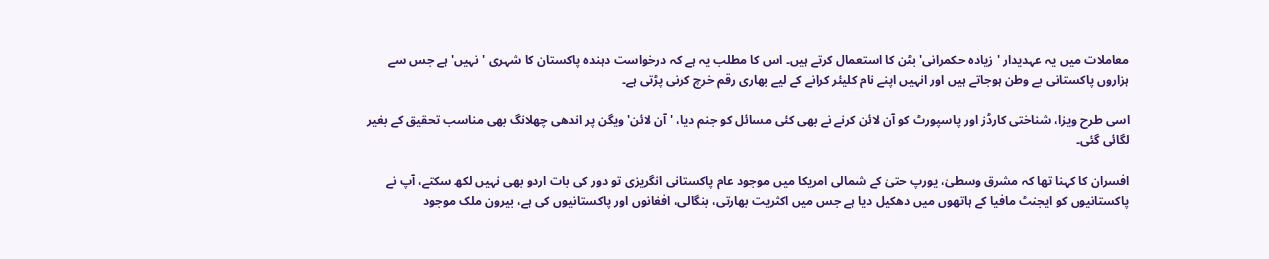معاملات میں یہ عہدیدار 'زیادہ حکمرانی' بٹن کا استعمال کرتے ہیں۔ اس کا مطلب یہ ہے کہ درخواست دہندہ پاکستان کا شہری 'نہیں' ہے جس سے ہزاروں پاکستانی بے وطن ہوجاتے ہیں اور انہیں اپنے نام کلیئر کرانے کے لیے بھاری رقم خرچ کرنی پڑتی ہے۔

اسی طرح ویزا، شناختی کارڈز اور پاسپورٹ کو آن لائن کرنے نے بھی کئی مسائل کو جنم دیا، ' آن لائن' ویگن پر اندھی چھلانگ بھی مناسب تحقیق کے بغیر لگائی گئی۔

افسران کا کہنا تھا کہ مشرق وسطیٰ، یورپ حتیٰ کے شمالی امریکا میں موجود عام پاکستانی انگریزی تو دور کی بات اردو بھی نہیں لکھ سکتے، آپ نے پاکستانیوں کو ایجنٹ مافیا کے ہاتھوں میں دھکیل دیا ہے جس میں اکثریت بھارتی، بنگالی، افغانوں اور پاکستانیوں کی ہے، بیرون ملک موجود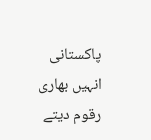پاکستانی انہیں بھاری رقوم دیتے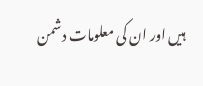ہیں اور ان کی معلومات دشمن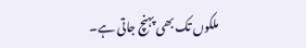ملکوں تک بھی پہنچ جاتی ہے۔